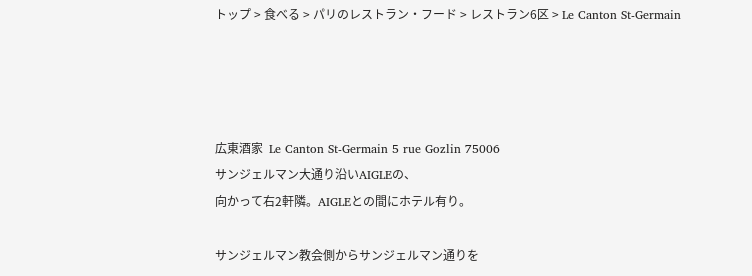トップ > 食べる > パリのレストラン・フード > レストラン6区 > Le Canton St-Germain




広東酒家  Le Canton St-Germain 5 rue Gozlin 75006
サンジェルマン大通り沿いAIGLEの、
向かって右2軒隣。AIGLEとの間にホテル有り。

サンジェルマン教会側からサンジェルマン通りを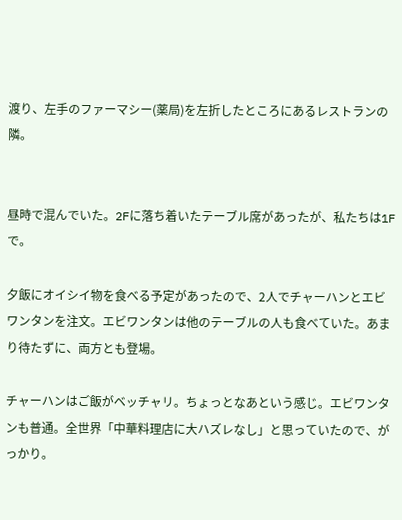渡り、左手のファーマシー(薬局)を左折したところにあるレストランの隣。


昼時で混んでいた。2Fに落ち着いたテーブル席があったが、私たちは1Fで。

夕飯にオイシイ物を食べる予定があったので、2人でチャーハンとエビワンタンを注文。エビワンタンは他のテーブルの人も食べていた。あまり待たずに、両方とも登場。

チャーハンはご飯がベッチャリ。ちょっとなあという感じ。エビワンタンも普通。全世界「中華料理店に大ハズレなし」と思っていたので、がっかり。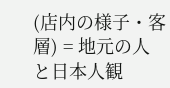(店内の様子・客層) = 地元の人と日本人観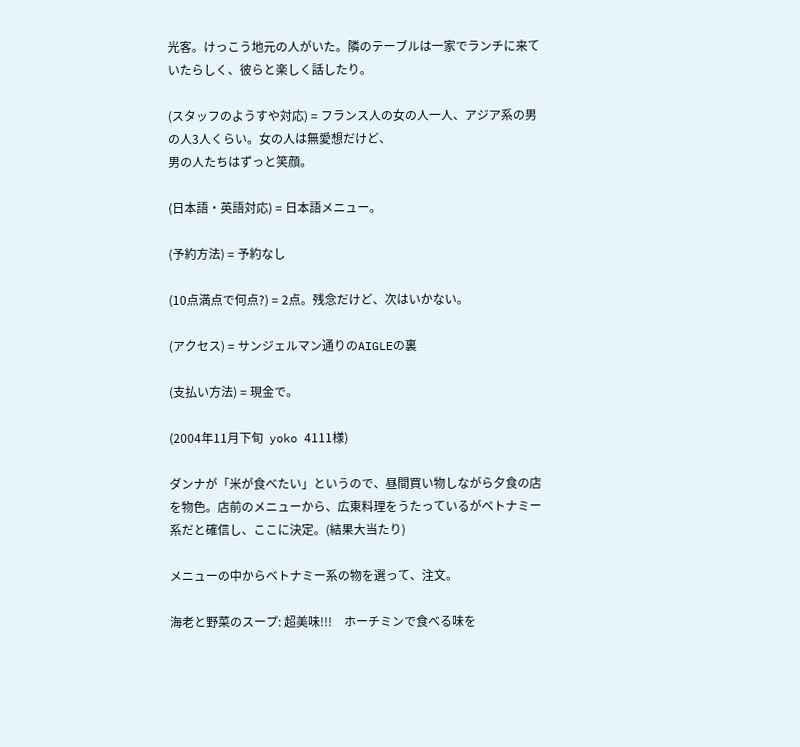光客。けっこう地元の人がいた。隣のテーブルは一家でランチに来ていたらしく、彼らと楽しく話したり。

(スタッフのようすや対応) = フランス人の女の人一人、アジア系の男の人3人くらい。女の人は無愛想だけど、
男の人たちはずっと笑顔。

(日本語・英語対応) = 日本語メニュー。

(予約方法) = 予約なし

(10点満点で何点?) = 2点。残念だけど、次はいかない。

(アクセス) = サンジェルマン通りのAIGLEの裏

(支払い方法) = 現金で。

(2004年11月下旬  yoko 4111様)

ダンナが「米が食べたい」というので、昼間買い物しながら夕食の店を物色。店前のメニューから、広東料理をうたっているがベトナミー系だと確信し、ここに決定。(結果大当たり)

メニューの中からベトナミー系の物を選って、注文。

海老と野菜のスープ: 超美味!!!    ホーチミンで食べる味を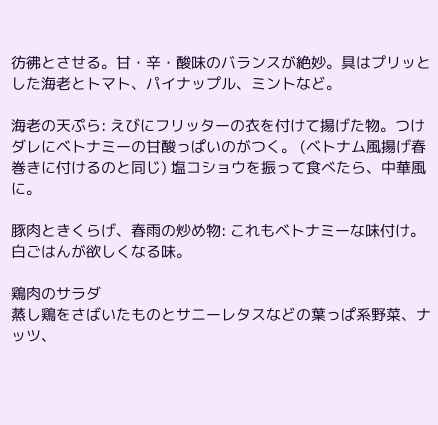彷彿とさせる。甘・辛・酸味のバランスが絶妙。具はプリッとした海老とトマト、パイナップル、ミントなど。

海老の天ぷら: えびにフリッターの衣を付けて揚げた物。つけダレにベトナミーの甘酸っぱいのがつく。 (ベトナム風揚げ春巻きに付けるのと同じ) 塩コショウを振って食べたら、中華風に。

豚肉ときくらげ、春雨の炒め物: これもベトナミーな味付け。白ごはんが欲しくなる味。

鶏肉のサラダ
蒸し鶏をさばいたものとサニーレタスなどの葉っぱ系野菜、ナッツ、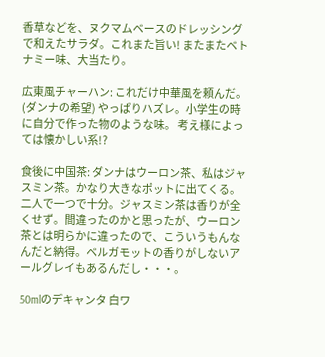香草などを、ヌクマムベースのドレッシングで和えたサラダ。これまた旨い! またまたベトナミー味、大当たり。

広東風チャーハン: これだけ中華風を頼んだ。(ダンナの希望) やっぱりハズレ。小学生の時に自分で作った物のような味。 考え様によっては懐かしい系!?

食後に中国茶: ダンナはウーロン茶、私はジャスミン茶。かなり大きなポットに出てくる。二人で一つで十分。ジャスミン茶は香りが全くせず。間違ったのかと思ったが、ウーロン茶とは明らかに違ったので、こういうもんなんだと納得。ベルガモットの香りがしないアールグレイもあるんだし・・・。

50mlのデキャンタ 白ワ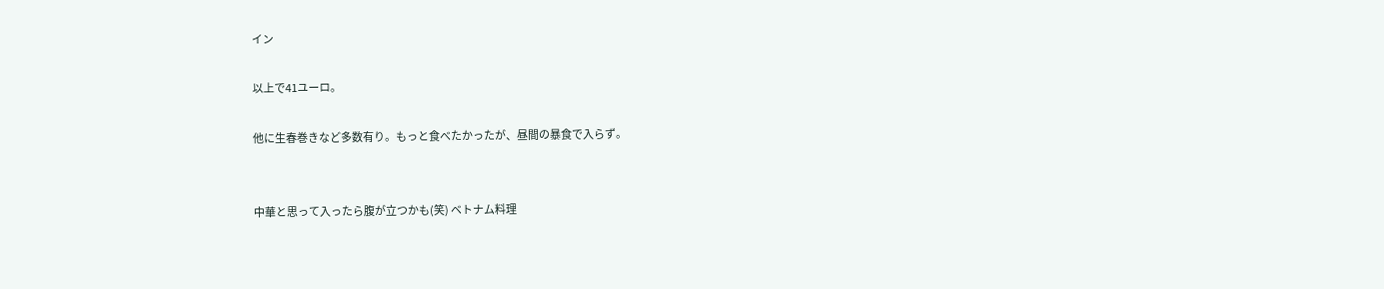イン

以上で41ユーロ。

他に生春巻きなど多数有り。もっと食べたかったが、昼間の暴食で入らず。


中華と思って入ったら腹が立つかも(笑) ベトナム料理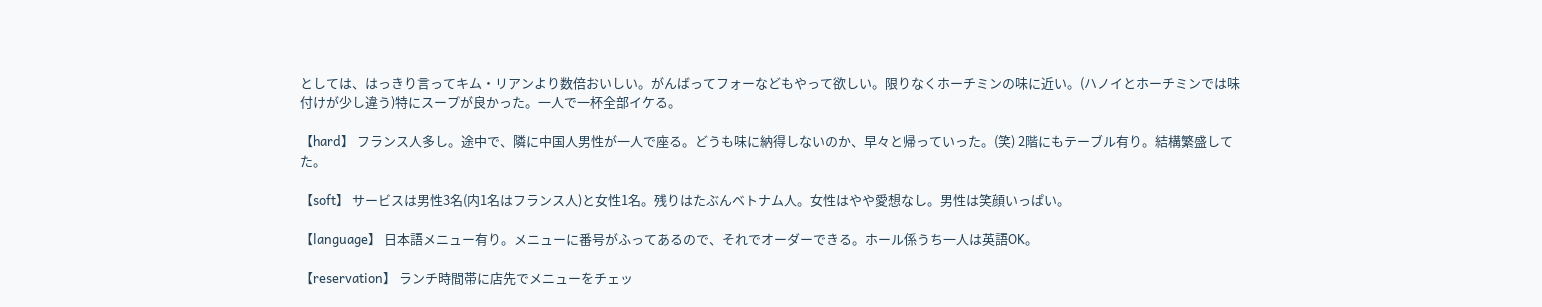としては、はっきり言ってキム・リアンより数倍おいしい。がんばってフォーなどもやって欲しい。限りなくホーチミンの味に近い。(ハノイとホーチミンでは味付けが少し違う)特にスープが良かった。一人で一杯全部イケる。

【hard】 フランス人多し。途中で、隣に中国人男性が一人で座る。どうも味に納得しないのか、早々と帰っていった。(笑) 2階にもテーブル有り。結構繁盛してた。

【soft】 サービスは男性3名(内1名はフランス人)と女性1名。残りはたぶんベトナム人。女性はやや愛想なし。男性は笑顔いっぱい。

【language】 日本語メニュー有り。メニューに番号がふってあるので、それでオーダーできる。ホール係うち一人は英語OK。

【reservation】 ランチ時間帯に店先でメニューをチェッ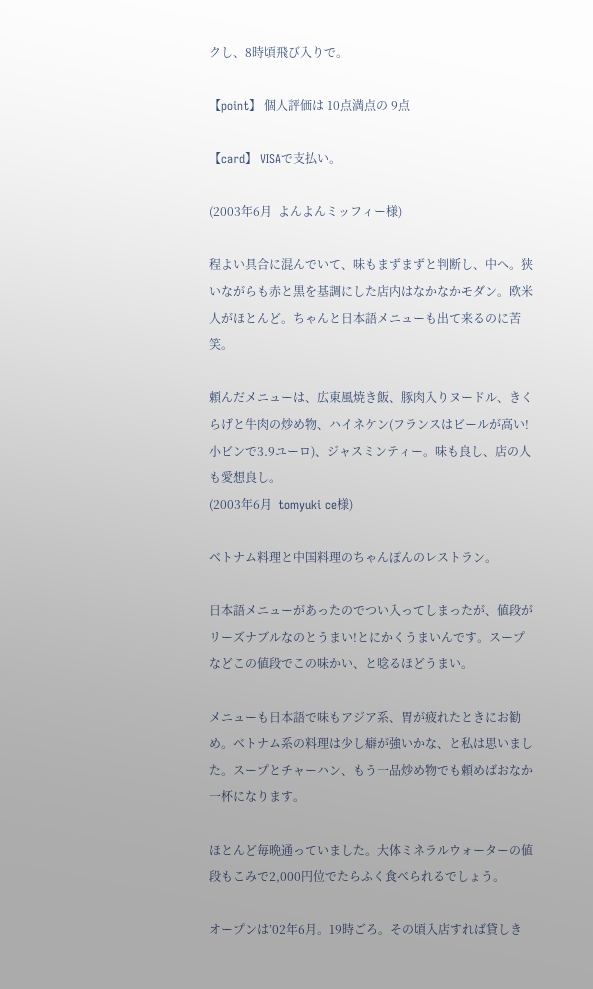クし、8時頃飛び入りで。

【point】 個人評価は 10点満点の 9点

【card】 VISAで支払い。

(2003年6月  よんよんミッフィー様)

程よい具合に混んでいて、味もまずまずと判断し、中へ。狭いながらも赤と黒を基調にした店内はなかなかモダン。欧米人がほとんど。ちゃんと日本語メニューも出て来るのに苦笑。

頼んだメニューは、広東風焼き飯、豚肉入りヌードル、きくらげと牛肉の炒め物、ハイネケン(フランスはビールが高い!小ビンで3.9ユーロ)、ジャスミンティー。味も良し、店の人も愛想良し。
(2003年6月  tomyuki ce様)

ベトナム料理と中国料理のちゃんぽんのレストラン。

日本語メニューがあったのでつい入ってしまったが、値段がリーズナブルなのとうまい!とにかくうまいんです。スープなどこの値段でこの味かい、と唸るほどうまい。

メニューも日本語で味もアジア系、胃が疲れたときにお勧め。ベトナム系の料理は少し癖が強いかな、と私は思いました。スープとチャーハン、もう一品炒め物でも頼めばおなか一杯になります。

ほとんど毎晩通っていました。大体ミネラルウォーターの値段もこみで2,000円位でたらふく食べられるでしょう。

オープンは’02年6月。19時ごろ。その頃入店すれば貸しき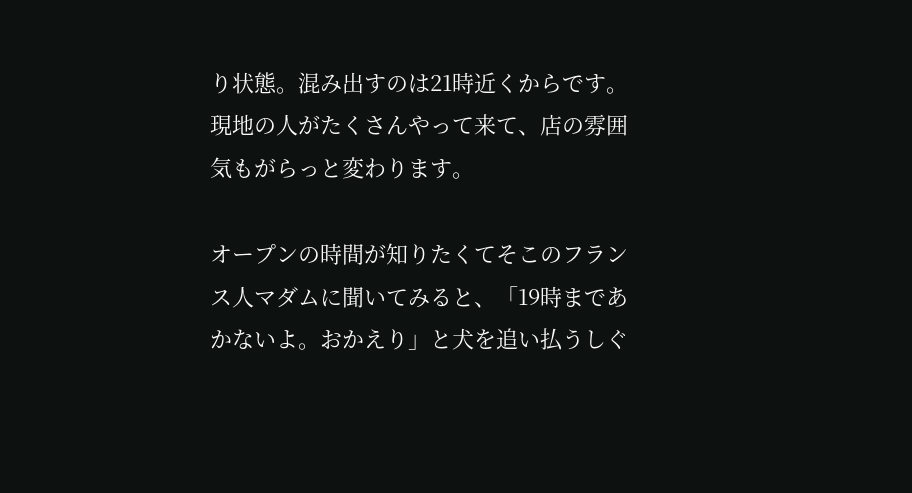り状態。混み出すのは21時近くからです。現地の人がたくさんやって来て、店の雰囲気もがらっと変わります。

オープンの時間が知りたくてそこのフランス人マダムに聞いてみると、「19時まであかないよ。おかえり」と犬を追い払うしぐ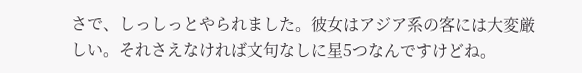さで、しっしっとやられました。彼女はアジア系の客には大変厳しい。それさえなければ文句なしに星5つなんですけどね。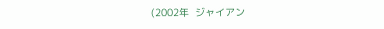(2002年  ジャイアン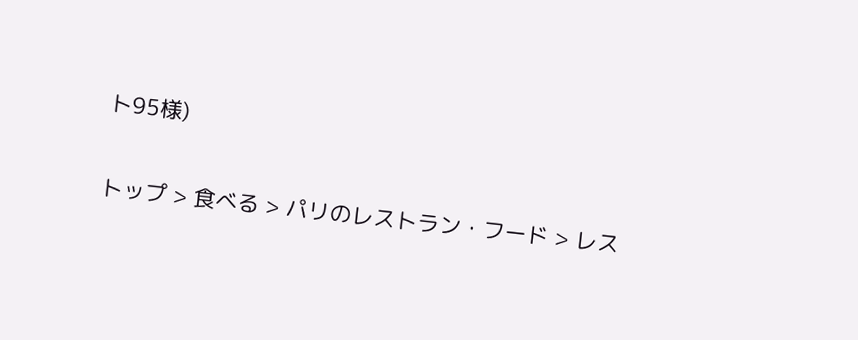ト95様)

トップ > 食べる > パリのレストラン・フード > レス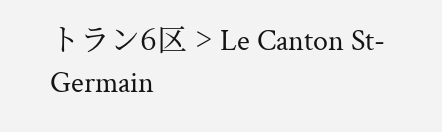トラン6区 > Le Canton St-Germain